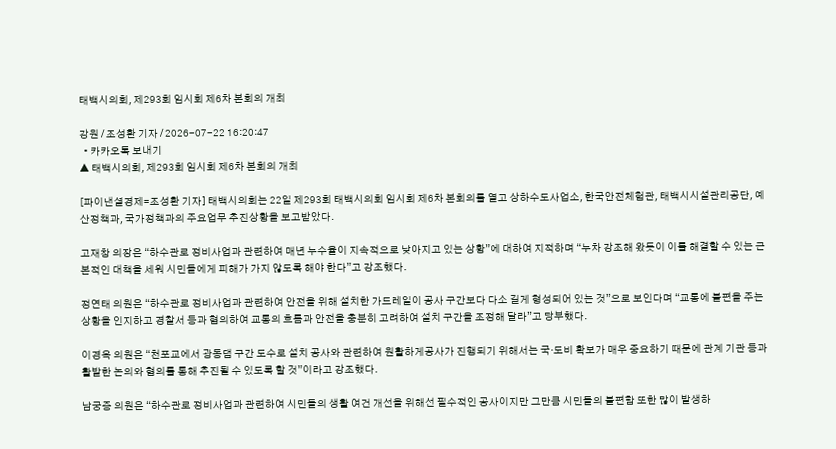태백시의회, 제293회 임시회 제6차 본회의 개최

강원 / 조성환 기자 / 2026-07-22 16:20:47
  • 카카오톡 보내기
▲ 태백시의회, 제293회 임시회 제6차 본회의 개최

[파이낸셜경제=조성환 기자] 태백시의회는 22일 제293회 태백시의회 임시회 제6차 본회의를 열고 상하수도사업소, 한국안전체험관, 태백시시설관리공단, 예산정책과, 국가정책과의 주요업무 추진상황을 보고받았다.

고재창 의장은 “하수관로 정비사업과 관련하여 매년 누수율이 지속적으로 낮아지고 있는 상황”에 대하여 지적하며 “누차 강조해 왔듯이 이를 해결할 수 있는 근본적인 대책을 세워 시민들에게 피해가 가지 않도록 해야 한다”고 강조했다.

정연태 의원은 “하수관로 정비사업과 관련하여 안전을 위해 설치한 가드레일이 공사 구간보다 다소 길게 형성되어 있는 것”으로 보인다며 “교통에 불편을 주는 상황을 인지하고 경찰서 등과 협의하여 교통의 흐름과 안전을 충분히 고려하여 설치 구간을 조정해 달라”고 당부했다.

이경옥 의원은 “천포교에서 광동댐 구간 도수로 설치 공사와 관련하여 원활하게공사가 진행되기 위해서는 국·도비 확보가 매우 중요하기 때문에 관계 기관 등과 활발한 논의와 협의를 통해 추진될 수 있도록 할 것”이라고 강조했다.

남궁증 의원은 “하수관로 정비사업과 관련하여 시민들의 생활 여건 개선을 위해선 필수적인 공사이지만 그만큼 시민들의 불편함 또한 많이 발생하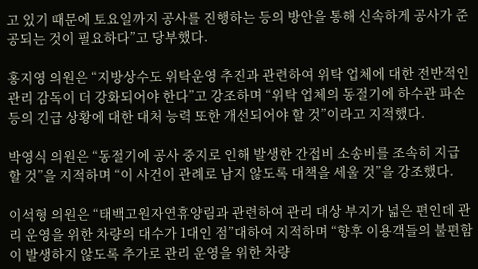고 있기 때문에 토요일까지 공사를 진행하는 등의 방안을 통해 신속하게 공사가 준공되는 것이 필요하다”고 당부했다.

홍지영 의원은 “지방상수도 위탁운영 추진과 관련하여 위탁 업체에 대한 전반적인 관리 감독이 더 강화되어야 한다”고 강조하며 “위탁 업체의 동절기에 하수관 파손 등의 긴급 상황에 대한 대처 능력 또한 개선되어야 할 것”이라고 지적했다.

박영식 의원은 “동절기에 공사 중지로 인해 발생한 간접비 소송비를 조속히 지급할 것”을 지적하며 “이 사건이 관례로 남지 않도록 대책을 세울 것”을 강조했다.

이석형 의원은 “태백고원자연휴양림과 관련하여 관리 대상 부지가 넓은 편인데 관리 운영을 위한 차량의 대수가 1대인 점”대하여 지적하며 “향후 이용객들의 불편함이 발생하지 않도록 추가로 관리 운영을 위한 차량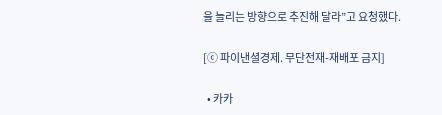을 늘리는 방향으로 추진해 달라”고 요청했다.

[ⓒ 파이낸셜경제. 무단전재-재배포 금지]

  • 카카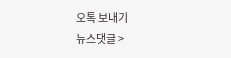오톡 보내기
뉴스댓글 >